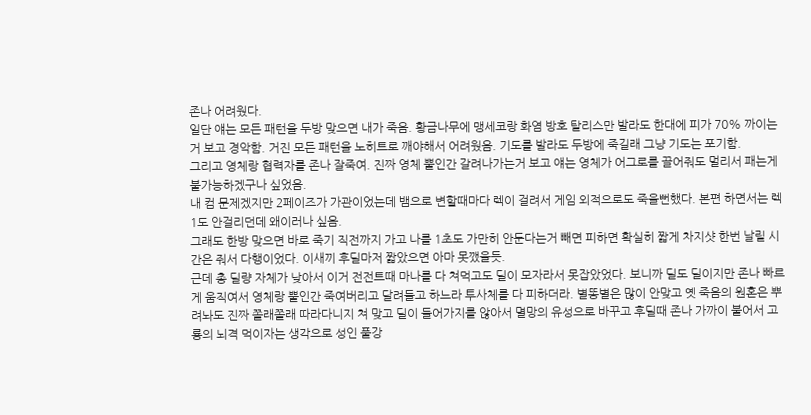존나 어려웠다.
일단 얘는 모든 패턴을 두방 맞으면 내가 죽음. 황금나무에 맹세코랑 화염 방호 탈리스만 발라도 한대에 피가 70% 까이는거 보고 경악함. 거진 모든 패턴을 노히트로 깨야해서 어려웠음. 기도를 발라도 두방에 죽길래 그냥 기도는 포기함.
그리고 영체랑 협력자를 존나 잘죽여. 진짜 영체 뿔인간 갈려나가는거 보고 얘는 영체가 어그로를 끌어줘도 멀리서 패는게 불가능하겠구나 싶었음.
내 컴 문제겠지만 2페이즈가 가관이었는데 뱀으로 변할때마다 렉이 걸려서 게임 외적으로도 죽을뻔했다. 본편 하면서는 렉 1도 안걸리던데 왜이러나 싶음.
그래도 한방 맞으면 바로 죽기 직전까지 가고 나를 1초도 가만히 안둔다는거 빼면 피하면 확실히 짧게 차지샷 한번 날릴 시간은 줘서 다행이었다. 이새끼 후딜마저 짧았으면 아마 못깼을듯.
근데 총 딜량 자체가 낮아서 이거 전전트때 마나를 다 쳐먹고도 딜이 모자라서 못잡았었다. 보니까 딜도 딜이지만 존나 빠르게 움직여서 영체랑 뿔인간 죽여버리고 달려들고 하느라 투사체를 다 피하더라. 별똥별은 많이 안맞고 옛 죽음의 원혼은 뿌려놔도 진짜 쫄래쫄래 따라다니지 쳐 맞고 딜이 들어가지를 않아서 멸망의 유성으로 바꾸고 후딜때 존나 가까이 붙어서 고룡의 뇌격 먹이자는 생각으로 성인 풀강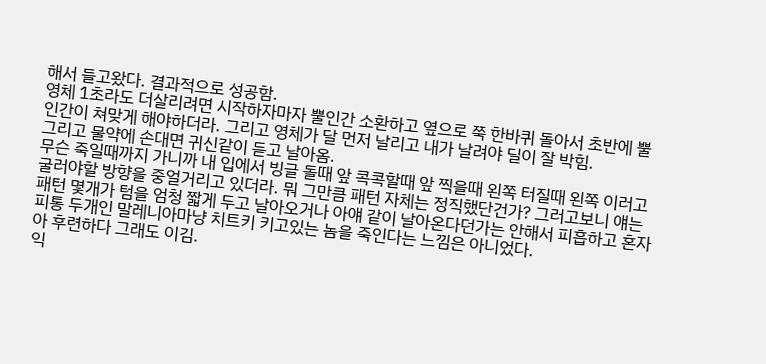해서 들고왔다. 결과적으로 성공함.
영체 1초라도 더살리려면 시작하자마자 뿔인간 소환하고 옆으로 쭉 한바퀴 돌아서 초반에 뿔인간이 쳐맞게 해야하더라. 그리고 영체가 달 먼저 날리고 내가 날려야 딜이 잘 박힘.
그리고 물약에 손대면 귀신같이 듣고 날아옴.
무슨 죽일때까지 가니까 내 입에서 빙글 돌때 앞 콕콕할때 앞 찍을때 왼쪽 터질때 왼쪽 이러고 굴러야할 방향을 중얼거리고 있더라. 뭐 그만큼 패턴 자체는 정직했단건가? 그러고보니 얘는 패턴 몇개가 텀을 엄청 짧게 두고 날아오거나 아얘 같이 날아온다던가는 안해서 피흡하고 혼자 피통 두개인 말레니아마냥 치트키 키고있는 놈을 죽인다는 느낌은 아니었다.
아 후련하다 그래도 이김.
익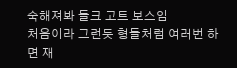숙해져봐 들크 고트 보스임
처음이라 그런듯 형들처럼 여러번 하면 재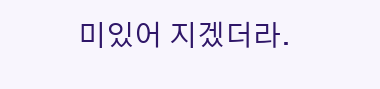미있어 지겠더라.